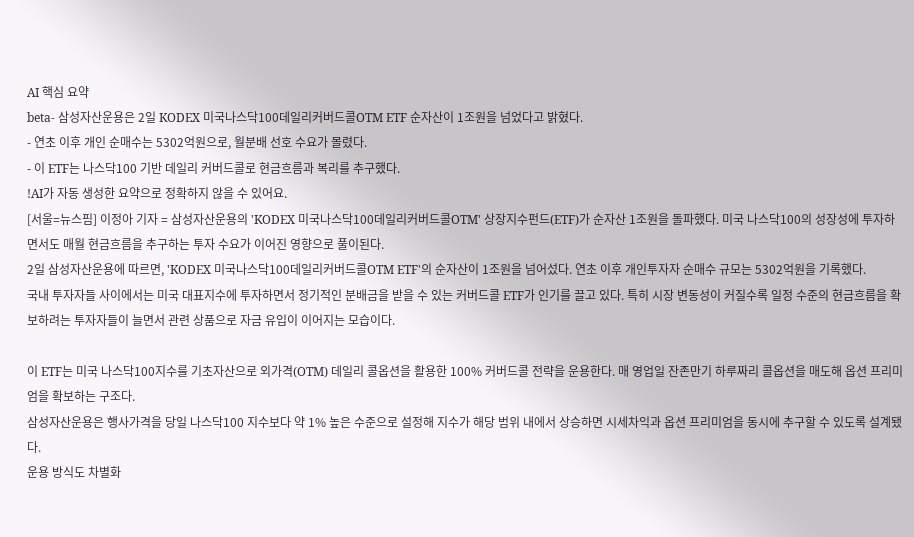AI 핵심 요약
beta- 삼성자산운용은 2일 KODEX 미국나스닥100데일리커버드콜OTM ETF 순자산이 1조원을 넘었다고 밝혔다.
- 연초 이후 개인 순매수는 5302억원으로, 월분배 선호 수요가 몰렸다.
- 이 ETF는 나스닥100 기반 데일리 커버드콜로 현금흐름과 복리를 추구했다.
!AI가 자동 생성한 요약으로 정확하지 않을 수 있어요.
[서울=뉴스핌] 이정아 기자 = 삼성자산운용의 'KODEX 미국나스닥100데일리커버드콜OTM' 상장지수펀드(ETF)가 순자산 1조원을 돌파했다. 미국 나스닥100의 성장성에 투자하면서도 매월 현금흐름을 추구하는 투자 수요가 이어진 영향으로 풀이된다.
2일 삼성자산운용에 따르면, 'KODEX 미국나스닥100데일리커버드콜OTM ETF'의 순자산이 1조원을 넘어섰다. 연초 이후 개인투자자 순매수 규모는 5302억원을 기록했다.
국내 투자자들 사이에서는 미국 대표지수에 투자하면서 정기적인 분배금을 받을 수 있는 커버드콜 ETF가 인기를 끌고 있다. 특히 시장 변동성이 커질수록 일정 수준의 현금흐름을 확보하려는 투자자들이 늘면서 관련 상품으로 자금 유입이 이어지는 모습이다.

이 ETF는 미국 나스닥100지수를 기초자산으로 외가격(OTM) 데일리 콜옵션을 활용한 100% 커버드콜 전략을 운용한다. 매 영업일 잔존만기 하루짜리 콜옵션을 매도해 옵션 프리미엄을 확보하는 구조다.
삼성자산운용은 행사가격을 당일 나스닥100 지수보다 약 1% 높은 수준으로 설정해 지수가 해당 범위 내에서 상승하면 시세차익과 옵션 프리미엄을 동시에 추구할 수 있도록 설계됐다.
운용 방식도 차별화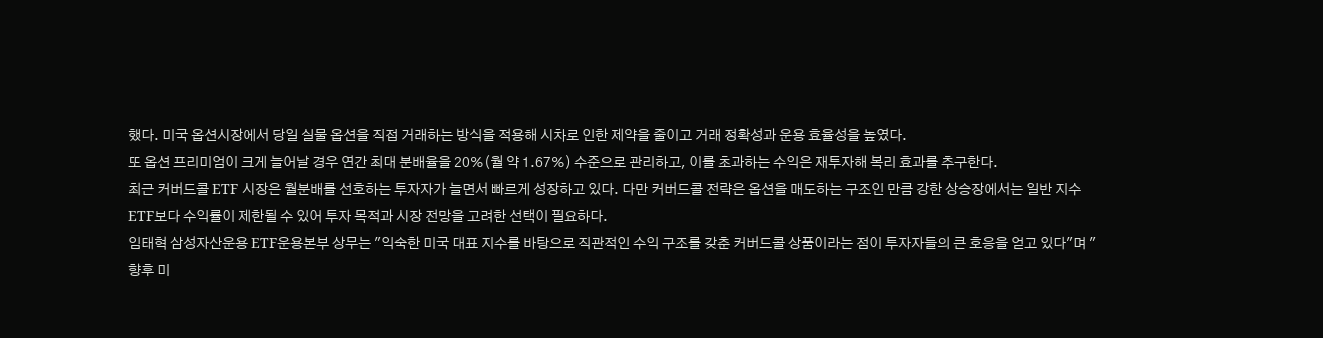했다. 미국 옵션시장에서 당일 실물 옵션을 직접 거래하는 방식을 적용해 시차로 인한 제약을 줄이고 거래 정확성과 운용 효율성을 높였다.
또 옵션 프리미엄이 크게 늘어날 경우 연간 최대 분배율을 20%(월 약 1.67%) 수준으로 관리하고, 이를 초과하는 수익은 재투자해 복리 효과를 추구한다.
최근 커버드콜 ETF 시장은 월분배를 선호하는 투자자가 늘면서 빠르게 성장하고 있다. 다만 커버드콜 전략은 옵션을 매도하는 구조인 만큼 강한 상승장에서는 일반 지수 ETF보다 수익률이 제한될 수 있어 투자 목적과 시장 전망을 고려한 선택이 필요하다.
임태혁 삼성자산운용 ETF운용본부 상무는 "익숙한 미국 대표 지수를 바탕으로 직관적인 수익 구조를 갖춘 커버드콜 상품이라는 점이 투자자들의 큰 호응을 얻고 있다"며 "향후 미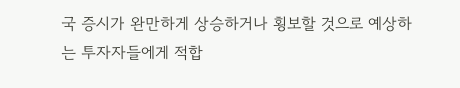국 증시가 완만하게 상승하거나 횡보할 것으로 예상하는 투자자들에게 적합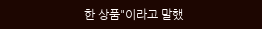한 상품"이라고 말했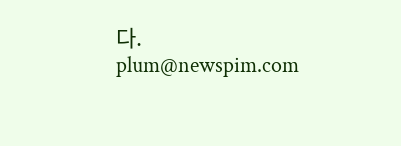다.
plum@newspim.com